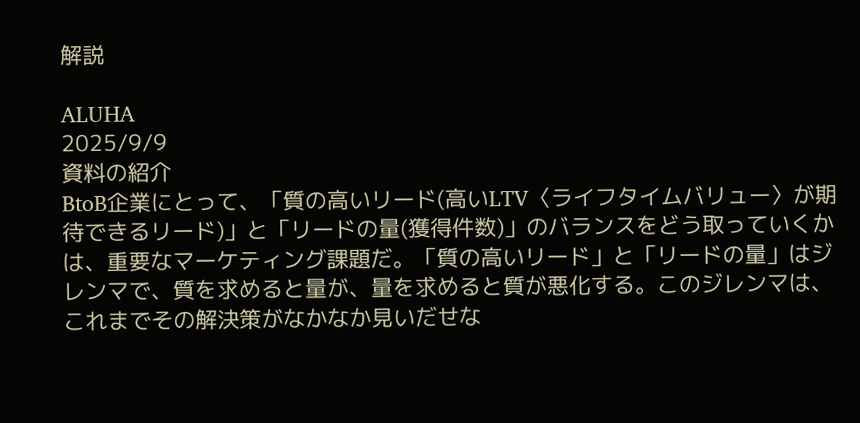解説

ALUHA
2025/9/9
資料の紹介
BtoB企業にとって、「質の高いリード(高いLTV〈ライフタイムバリュー〉が期待できるリード)」と「リードの量(獲得件数)」のバランスをどう取っていくかは、重要なマーケティング課題だ。「質の高いリード」と「リードの量」はジレンマで、質を求めると量が、量を求めると質が悪化する。このジレンマは、これまでその解決策がなかなか見いだせな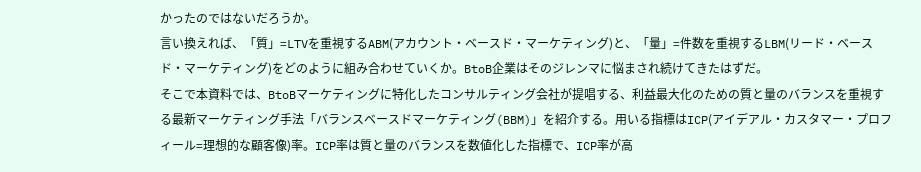かったのではないだろうか。
言い換えれば、「質」=LTVを重視するABM(アカウント・ベースド・マーケティング)と、「量」=件数を重視するLBM(リード・ベースド・マーケティング)をどのように組み合わせていくか。BtoB企業はそのジレンマに悩まされ続けてきたはずだ。
そこで本資料では、BtoBマーケティングに特化したコンサルティング会社が提唱する、利益最大化のための質と量のバランスを重視する最新マーケティング手法「バランスベースドマーケティング(BBM)」を紹介する。用いる指標はICP(アイデアル・カスタマー・プロフィール=理想的な顧客像)率。ICP率は質と量のバランスを数値化した指標で、ICP率が高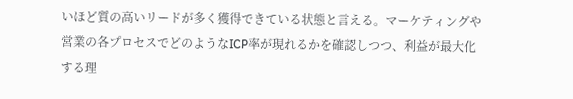いほど質の高いリードが多く獲得できている状態と言える。マーケティングや営業の各プロセスでどのようなICP率が現れるかを確認しつつ、利益が最大化する理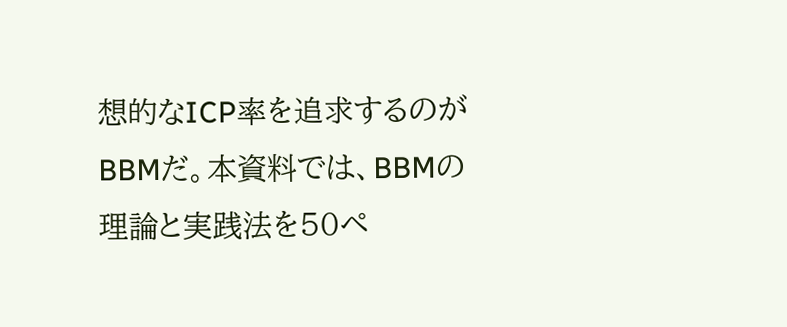想的なICP率を追求するのがBBMだ。本資料では、BBMの理論と実践法を50ペ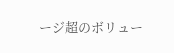ージ超のボリュー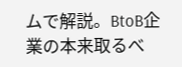ムで解説。BtoB企業の本来取るべ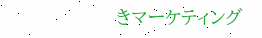きマーケティング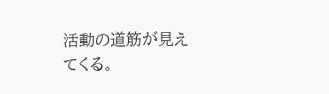活動の道筋が見えてくる。